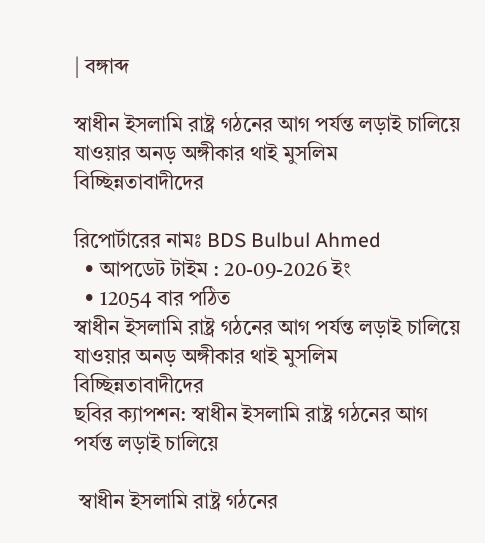| বঙ্গাব্দ

স্বাধীন ইসলামি রাষ্ট্র গঠনের আগ পর্যন্ত লড়াই চালিয়ে যাওয়ার অনড় অঙ্গীকার থাই মুসলিম বিচ্ছিন্নতাবাদীদের

রিপোর্টারের নামঃ BDS Bulbul Ahmed
  • আপডেট টাইম : 20-09-2026 ইং
  • 12054 বার পঠিত
স্বাধীন ইসলামি রাষ্ট্র গঠনের আগ পর্যন্ত লড়াই চালিয়ে যাওয়ার অনড় অঙ্গীকার থাই মুসলিম বিচ্ছিন্নতাবাদীদের
ছবির ক্যাপশন: স্বাধীন ইসলামি রাষ্ট্র গঠনের আগ পর্যন্ত লড়াই চালিয়ে

 স্বাধীন ইসলামি রাষ্ট্র গঠনের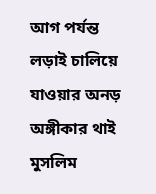আগ পর্যন্ত লড়াই চালিয়ে যাওয়ার অনড় অঙ্গীকার থাই মুসলিম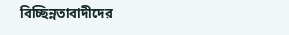বিচ্ছিন্নতাবাদীদের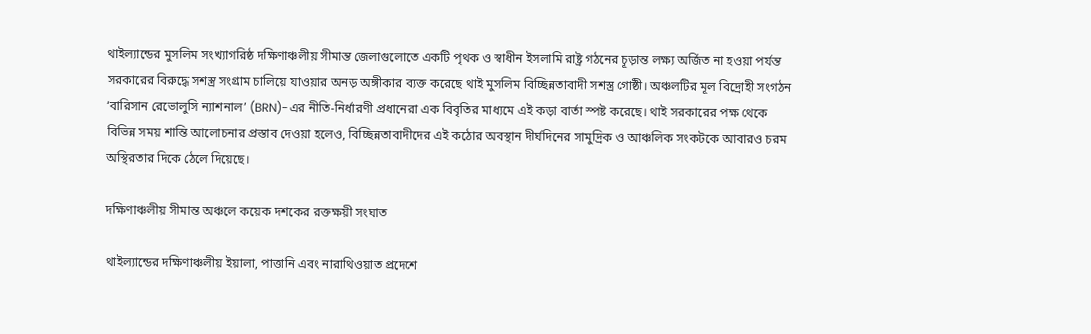থাইল্যান্ডের মুসলিম সংখ্যাগরিষ্ঠ দক্ষিণাঞ্চলীয় সীমান্ত জেলাগুলোতে একটি পৃথক ও স্বাধীন ইসলামি রাষ্ট্র গঠনের চূড়ান্ত লক্ষ্য অর্জিত না হওয়া পর্যন্ত সরকারের বিরুদ্ধে সশস্ত্র সংগ্রাম চালিয়ে যাওয়ার অনড় অঙ্গীকার ব্যক্ত করেছে থাই মুসলিম বিচ্ছিন্নতাবাদী সশস্ত্র গোষ্ঠী। অঞ্চলটির মূল বিদ্রোহী সংগঠন ‘বারিসান রেভোলুসি ন্যাশনাল’ (BRN)-এর নীতি-নির্ধারণী প্রধানেরা এক বিবৃতির মাধ্যমে এই কড়া বার্তা স্পষ্ট করেছে। থাই সরকারের পক্ষ থেকে বিভিন্ন সময় শান্তি আলোচনার প্রস্তাব দেওয়া হলেও, বিচ্ছিন্নতাবাদীদের এই কঠোর অবস্থান দীর্ঘদিনের সামুদ্রিক ও আঞ্চলিক সংকটকে আবারও চরম অস্থিরতার দিকে ঠেলে দিয়েছে।

দক্ষিণাঞ্চলীয় সীমান্ত অঞ্চলে কয়েক দশকের রক্তক্ষয়ী সংঘাত

থাইল্যান্ডের দক্ষিণাঞ্চলীয় ইয়ালা, পাত্তানি এবং নারাথিওয়াত প্রদেশে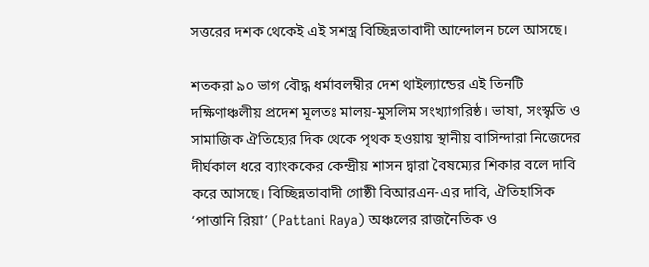সত্তরের দশক থেকেই এই সশস্ত্র বিচ্ছিন্নতাবাদী আন্দোলন চলে আসছে।

শতকরা ৯০ ভাগ বৌদ্ধ ধর্মাবলম্বীর দেশ থাইল্যান্ডের এই তিনটি দক্ষিণাঞ্চলীয় প্রদেশ মূলতঃ মালয়-মুসলিম সংখ্যাগরিষ্ঠ। ভাষা, সংস্কৃতি ও সামাজিক ঐতিহ্যের দিক থেকে পৃথক হওয়ায় স্থানীয় বাসিন্দারা নিজেদের দীর্ঘকাল ধরে ব্যাংককের কেন্দ্রীয় শাসন দ্বারা বৈষম্যের শিকার বলে দাবি করে আসছে। বিচ্ছিন্নতাবাদী গোষ্ঠী বিআরএন-এর দাবি, ঐতিহাসিক ‘পাত্তানি রিয়া’ (Pattani Raya) অঞ্চলের রাজনৈতিক ও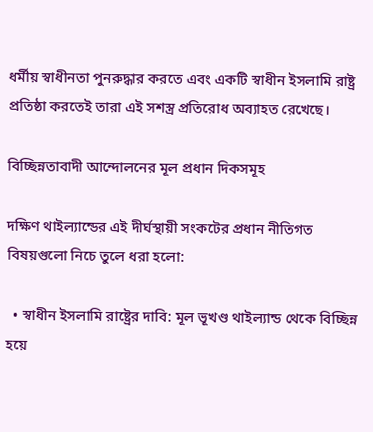ধর্মীয় স্বাধীনতা পুনরুদ্ধার করতে এবং একটি স্বাধীন ইসলামি রাষ্ট্র প্রতিষ্ঠা করতেই তারা এই সশস্ত্র প্রতিরোধ অব্যাহত রেখেছে।

বিচ্ছিন্নতাবাদী আন্দোলনের মূল প্রধান দিকসমূহ

দক্ষিণ থাইল্যান্ডের এই দীর্ঘস্থায়ী সংকটের প্রধান নীতিগত বিষয়গুলো নিচে তুলে ধরা হলো:

  • স্বাধীন ইসলামি রাষ্ট্রের দাবি: মূল ভূখণ্ড থাইল্যান্ড থেকে বিচ্ছিন্ন হয়ে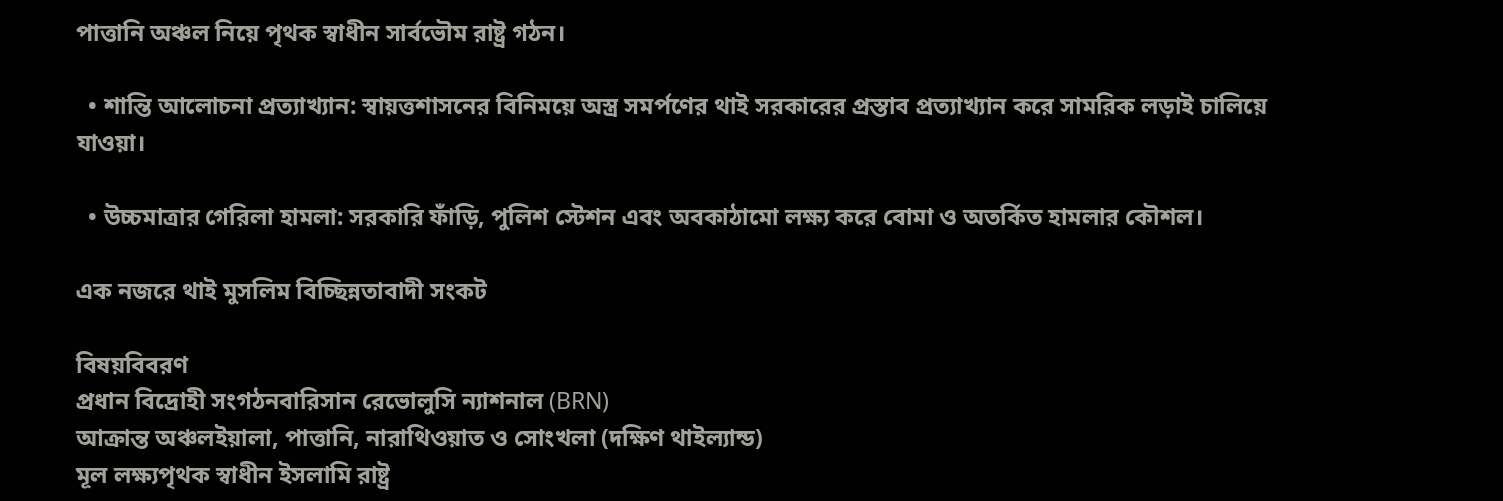পাত্তানি অঞ্চল নিয়ে পৃথক স্বাধীন সার্বভৌম রাষ্ট্র গঠন।

  • শান্তি আলোচনা প্রত্যাখ্যান: স্বায়ত্তশাসনের বিনিময়ে অস্ত্র সমর্পণের থাই সরকারের প্রস্তাব প্রত্যাখ্যান করে সামরিক লড়াই চালিয়ে যাওয়া।

  • উচ্চমাত্রার গেরিলা হামলা: সরকারি ফাঁড়ি, পুলিশ স্টেশন এবং অবকাঠামো লক্ষ্য করে বোমা ও অতর্কিত হামলার কৌশল।

এক নজরে থাই মুসলিম বিচ্ছিন্নতাবাদী সংকট

বিষয়বিবরণ
প্রধান বিদ্রোহী সংগঠনবারিসান রেভোলুসি ন্যাশনাল (BRN)
আক্রান্ত অঞ্চলইয়ালা, পাত্তানি, নারাথিওয়াত ও সোংখলা (দক্ষিণ থাইল্যান্ড)
মূল লক্ষ্যপৃথক স্বাধীন ইসলামি রাষ্ট্র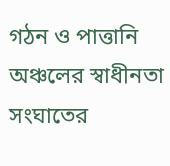গঠন ও পাত্তানি অঞ্চলের স্বাধীনতা
সংঘাতের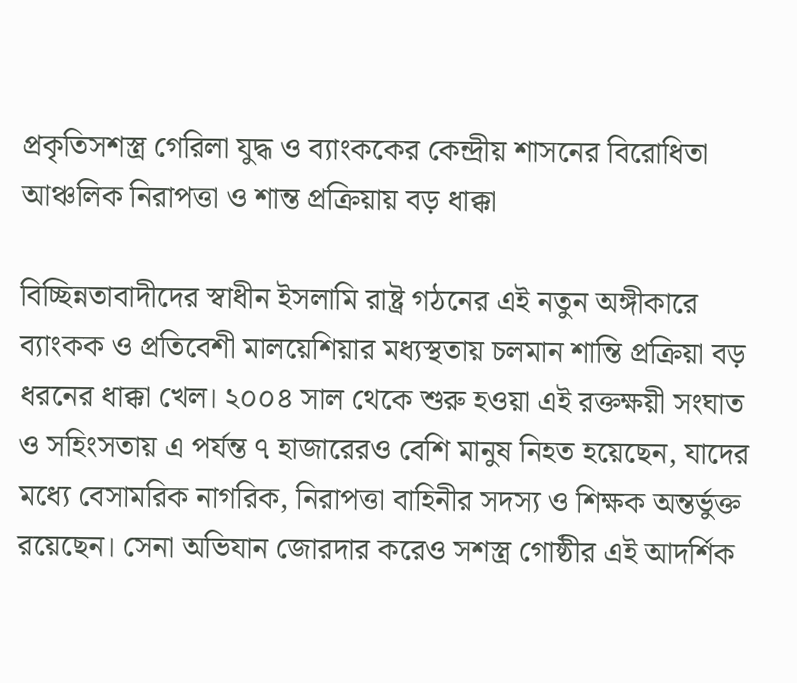প্রকৃতিসশস্ত্র গেরিলা যুদ্ধ ও ব্যাংককের কেন্দ্রীয় শাসনের বিরোধিতা
আঞ্চলিক নিরাপত্তা ও শান্ত প্রক্রিয়ায় বড় ধাক্কা

বিচ্ছিন্নতাবাদীদের স্বাধীন ইসলামি রাষ্ট্র গঠনের এই নতুন অঙ্গীকারে ব্যাংকক ও প্রতিবেশী মালয়েশিয়ার মধ্যস্থতায় চলমান শান্তি প্রক্রিয়া বড় ধরনের ধাক্কা খেল। ২০০৪ সাল থেকে শুরু হওয়া এই রক্তক্ষয়ী সংঘাত ও সহিংসতায় এ পর্যন্ত ৭ হাজারেরও বেশি মানুষ নিহত হয়েছেন, যাদের মধ্যে বেসামরিক নাগরিক, নিরাপত্তা বাহিনীর সদস্য ও শিক্ষক অন্তর্ভুক্ত রয়েছেন। সেনা অভিযান জোরদার করেও সশস্ত্র গোষ্ঠীর এই আদর্শিক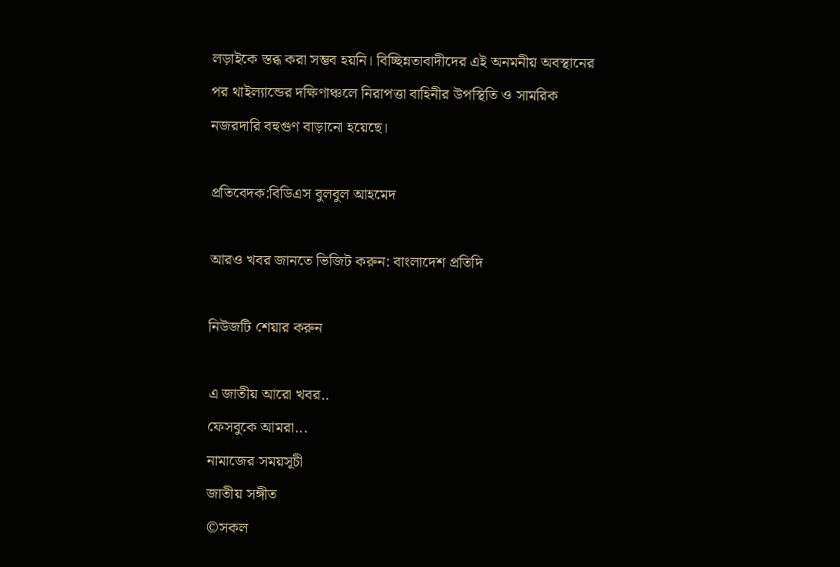লড়াইকে স্তব্ধ করা সম্ভব হয়নি। বিচ্ছিন্নতাবাদীদের এই অনমনীয় অবস্থানের পর থাইল্যান্ডের দক্ষিণাঞ্চলে নিরাপত্তা বাহিনীর উপস্থিতি ও সামরিক নজরদারি বহুগুণ বাড়ানো হয়েছে।

প্রতিবেদক:বিডিএস বুলবুল আহমেদ

আরও খবর জানতে ভিজিট করুন: বাংলাদেশ প্রতিদি

নিউজটি শেয়ার করুন

এ জাতীয় আরো খবর..
ফেসবুকে আমরা...
নামাজের সময়সূচী
জাতীয় সঙ্গীত
©সকল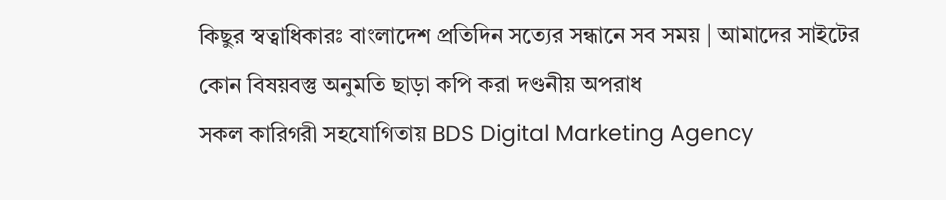কিছুর স্বত্বাধিকারঃ বাংলাদেশ প্রতিদিন সত্যের সন্ধানে সব সময় | আমাদের সাইটের কোন বিষয়বস্তু অনুমতি ছাড়া কপি করা দণ্ডনীয় অপরাধ
সকল কারিগরী সহযোগিতায় BDS Digital Marketing Agency